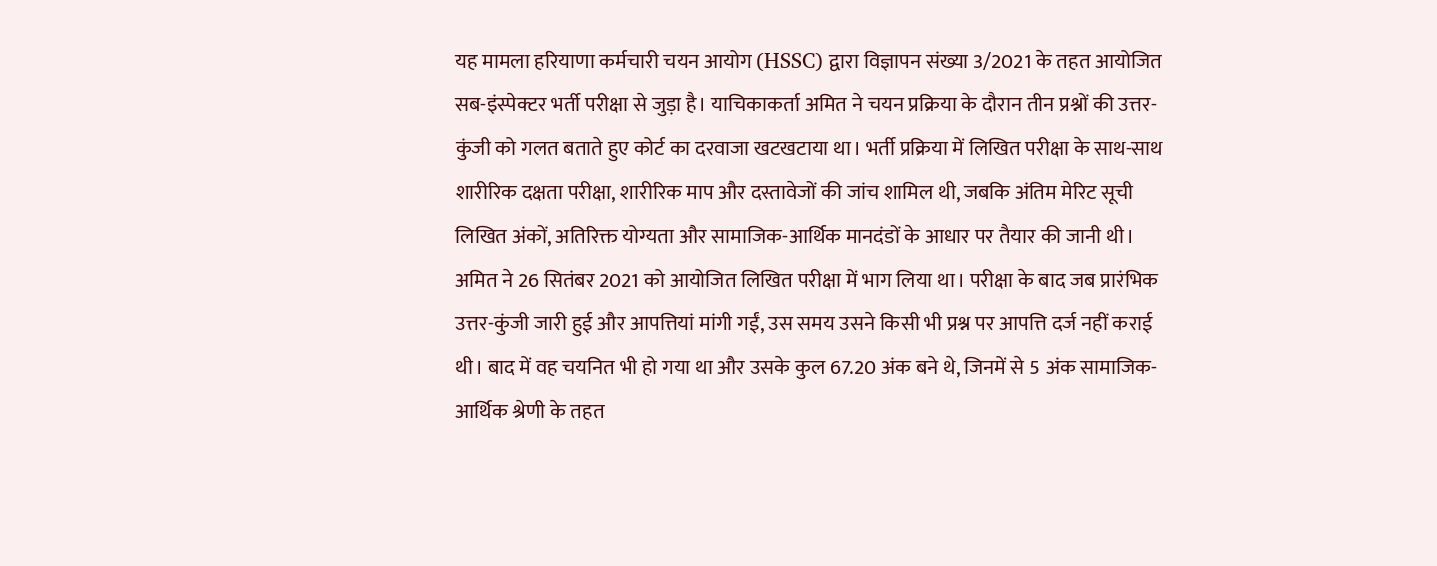यह मामला हरियाणा कर्मचारी चयन आयोग (HSSC) द्वारा विज्ञापन संख्या 3/2021 के तहत आयोजित सब-इंस्पेक्टर भर्ती परीक्षा से जुड़ा है। याचिकाकर्ता अमित ने चयन प्रक्रिया के दौरान तीन प्रश्नों की उत्तर-कुंजी को गलत बताते हुए कोर्ट का दरवाजा खटखटाया था। भर्ती प्रक्रिया में लिखित परीक्षा के साथ-साथ शारीरिक दक्षता परीक्षा, शारीरिक माप और दस्तावेजों की जांच शामिल थी, जबकि अंतिम मेरिट सूची लिखित अंकों, अतिरिक्त योग्यता और सामाजिक-आर्थिक मानदंडों के आधार पर तैयार की जानी थी।
अमित ने 26 सितंबर 2021 को आयोजित लिखित परीक्षा में भाग लिया था। परीक्षा के बाद जब प्रारंभिक उत्तर-कुंजी जारी हुई और आपत्तियां मांगी गईं, उस समय उसने किसी भी प्रश्न पर आपत्ति दर्ज नहीं कराई थी। बाद में वह चयनित भी हो गया था और उसके कुल 67.20 अंक बने थे, जिनमें से 5 अंक सामाजिक-आर्थिक श्रेणी के तहत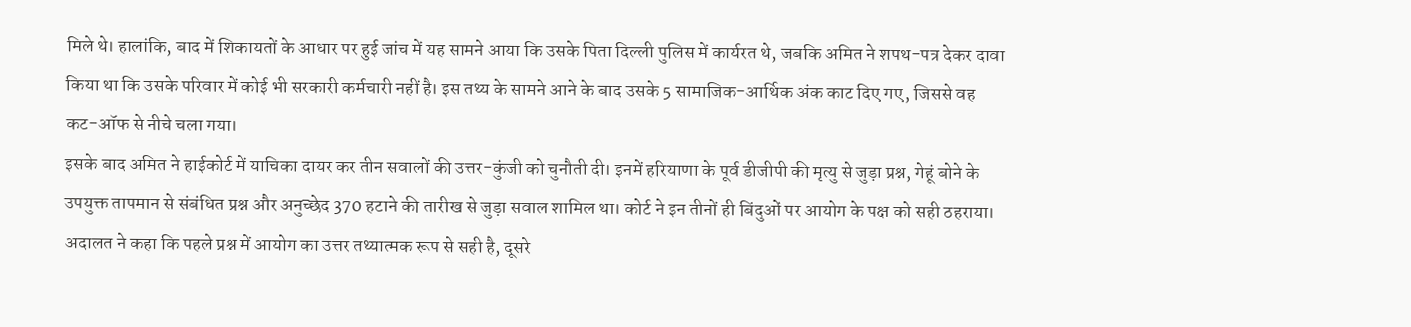मिले थे। हालांकि, बाद में शिकायतों के आधार पर हुई जांच में यह सामने आया कि उसके पिता दिल्ली पुलिस में कार्यरत थे, जबकि अमित ने शपथ-पत्र देकर दावा किया था कि उसके परिवार में कोई भी सरकारी कर्मचारी नहीं है। इस तथ्य के सामने आने के बाद उसके 5 सामाजिक-आर्थिक अंक काट दिए गए, जिससे वह कट-ऑफ से नीचे चला गया।
इसके बाद अमित ने हाईकोर्ट में याचिका दायर कर तीन सवालों की उत्तर-कुंजी को चुनौती दी। इनमें हरियाणा के पूर्व डीजीपी की मृत्यु से जुड़ा प्रश्न, गेहूं बोने के उपयुक्त तापमान से संबंधित प्रश्न और अनुच्छेद 370 हटाने की तारीख से जुड़ा सवाल शामिल था। कोर्ट ने इन तीनों ही बिंदुओं पर आयोग के पक्ष को सही ठहराया। अदालत ने कहा कि पहले प्रश्न में आयोग का उत्तर तथ्यात्मक रूप से सही है, दूसरे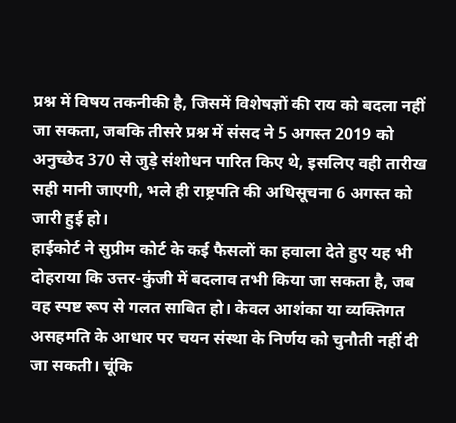प्रश्न में विषय तकनीकी है, जिसमें विशेषज्ञों की राय को बदला नहीं जा सकता, जबकि तीसरे प्रश्न में संसद ने 5 अगस्त 2019 को अनुच्छेद 370 से जुड़े संशोधन पारित किए थे, इसलिए वही तारीख सही मानी जाएगी, भले ही राष्ट्रपति की अधिसूचना 6 अगस्त को जारी हुई हो।
हाईकोर्ट ने सुप्रीम कोर्ट के कई फैसलों का हवाला देते हुए यह भी दोहराया कि उत्तर-कुंजी में बदलाव तभी किया जा सकता है, जब वह स्पष्ट रूप से गलत साबित हो। केवल आशंका या व्यक्तिगत असहमति के आधार पर चयन संस्था के निर्णय को चुनौती नहीं दी जा सकती। चूंकि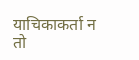याचिकाकर्ता न तो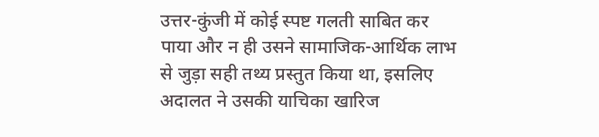उत्तर-कुंजी में कोई स्पष्ट गलती साबित कर पाया और न ही उसने सामाजिक-आर्थिक लाभ से जुड़ा सही तथ्य प्रस्तुत किया था, इसलिए अदालत ने उसकी याचिका खारिज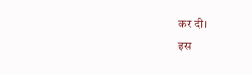कर दी।
इस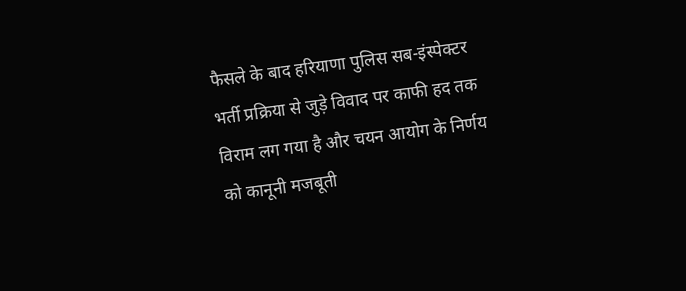फैसले के बाद हरियाणा पुलिस सब-इंस्पेक्टर भर्ती प्रक्रिया से जुड़े विवाद पर काफी हद तक विराम लग गया है और चयन आयोग के निर्णय को कानूनी मजबूती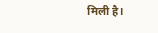मिली है।